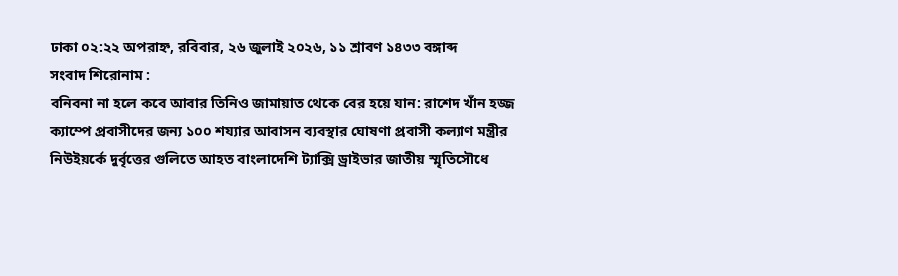ঢাকা ০২:২২ অপরাহ্ন, রবিবার, ২৬ জুলাই ২০২৬, ১১ শ্রাবণ ১৪৩৩ বঙ্গাব্দ
সংবাদ শিরোনাম :
বনিবনা না হলে কবে আবার তিনিও জামায়াত থেকে বের হয়ে যান: রাশেদ খাঁন হজ্জ ক্যাম্পে প্রবাসীদের জন্য ১০০ শয্যার আবাসন ব্যবস্থার ঘোষণা প্রবাসী কল্যাণ মন্ত্রীর নিউইয়র্কে দুর্বৃত্তের গুলিতে আহত বাংলাদেশি ট্যাক্সি ড্রাইভার জাতীয় স্মৃতিসৌধে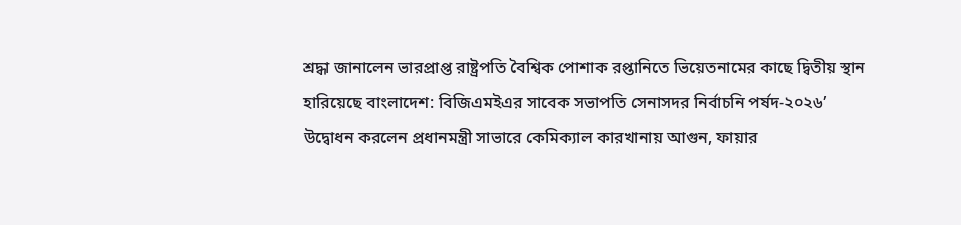শ্রদ্ধা জানালেন ভারপ্রাপ্ত রাষ্ট্রপতি বৈশ্বিক পোশাক রপ্তানিতে ভিয়েতনামের কাছে দ্বিতীয় স্থান হারিয়েছে বাংলাদেশ: বিজিএমইএর সাবেক সভাপতি সেনাসদর নির্বাচনি পর্ষদ-২০২৬’ উদ্বোধন করলেন প্রধানমন্ত্রী সাভারে কেমিক্যাল কারখানায় আগুন, ফায়ার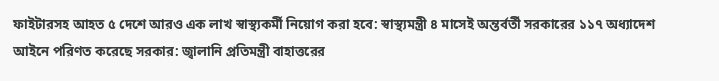ফাইটারসহ আহত ৫ দেশে আরও এক লাখ স্বাস্থ্যকর্মী নিয়োগ করা হবে: স্বাস্থ্যমন্ত্রী ৪ মাসেই অন্তর্বর্তী সরকারের ১১৭ অধ্যাদেশ আইনে পরিণত করেছে সরকার: জ্বালানি প্রতিমন্ত্রী বাহাত্তরের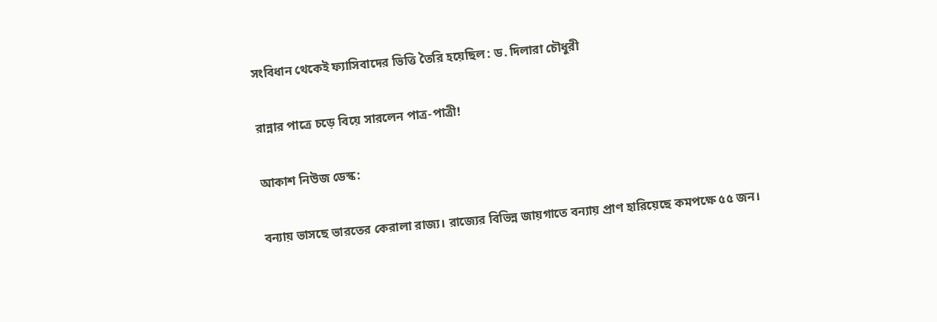সংবিধান থেকেই ফ্যাসিবাদের ভিত্তি তৈরি হয়েছিল: ড. দিলারা চৌধুরী

রান্নার পাত্রে চড়ে বিয়ে সারলেন পাত্র-পাত্রী!

আকাশ নিউজ ডেস্ক:

বন্যায় ভাসছে ভারতের কেরালা রাজ্য। রাজ্যের বিভিন্ন জায়গাতে বন্যায় প্রাণ হারিয়েছে কমপক্ষে ৫৫ জন।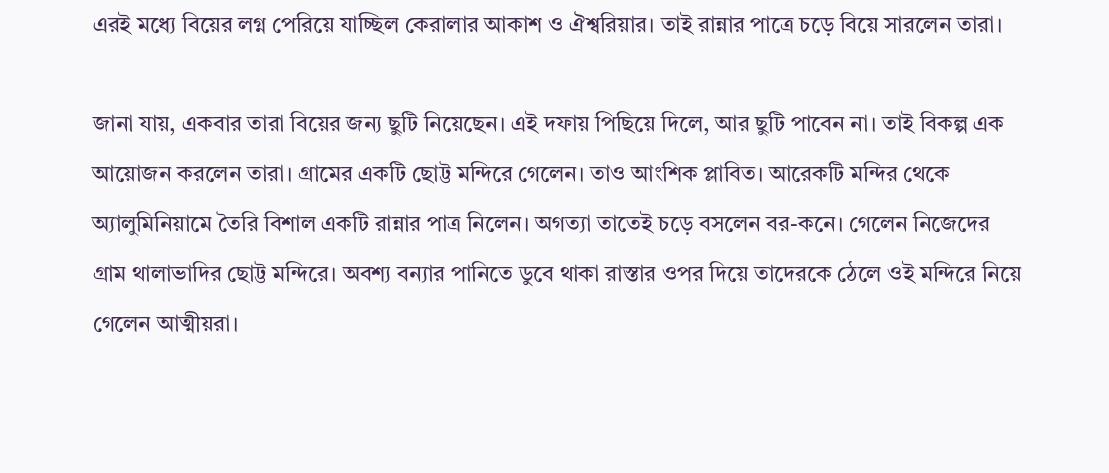এরই মধ্যে বিয়ের লগ্ন পেরিয়ে যাচ্ছিল কেরালার আকাশ ও ঐশ্বরিয়ার। তাই রান্নার পাত্রে চড়ে বিয়ে সারলেন তারা।

জানা যায়, একবার তারা বিয়ের জন্য ছুটি নিয়েছেন। এই দফায় পিছিয়ে দিলে, আর ছুটি পাবেন না। তাই বিকল্প এক আয়োজন করলেন তারা। গ্রামের একটি ছোট্ট মন্দিরে গেলেন। তাও আংশিক প্লাবিত। আরেকটি মন্দির থেকে অ্যালুমিনিয়ামে তৈরি বিশাল একটি রান্নার পাত্র নিলেন। অগত্যা তাতেই চড়ে বসলেন বর-কনে। গেলেন নিজেদের গ্রাম থালাভাদির ছোট্ট মন্দিরে। অবশ্য বন্যার পানিতে ডুবে থাকা রাস্তার ওপর দিয়ে তাদেরকে ঠেলে ওই মন্দিরে নিয়ে গেলেন আত্মীয়রা।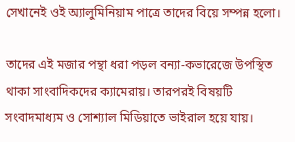সেখানেই ওই অ্যালুমিনিয়াম পাত্রে তাদের বিয়ে সম্পন্ন হলো।

তাদের এই মজার পন্থা ধরা পড়ল বন্যা-কভারেজে উপস্থিত থাকা সাংবাদিকদের ক্যামেরায়। তারপরই বিষয়টি সংবাদমাধ্যম ও সোশ্যাল মিডিয়াতে ভাইরাল হয়ে যায়।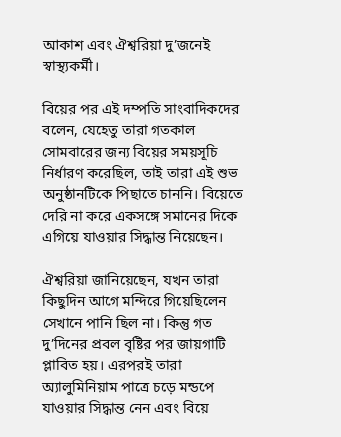আকাশ এবং ঐশ্বরিয়া দু’জনেই স্বাস্থ্যকর্মী।

বিয়ের পর এই দম্পতি সাংবাদিকদের বলেন, যেহেতু তারা গতকাল সোমবারের জন্য বিয়ের সময়সূচি নির্ধারণ করেছিল, তাই তারা এই শুভ অনুষ্ঠানটিকে পিছাতে চাননি। বিয়েতে দেরি না করে একসঙ্গে সমানের দিকে এগিয়ে যাওয়ার সিদ্ধান্ত নিয়েছেন।

ঐশ্বরিয়া জানিয়েছেন, যখন তারা কিছুদিন আগে মন্দিরে গিয়েছিলেন সেখানে পানি ছিল না। কিন্তু গত দু’দিনের প্রবল বৃষ্টির পর জায়গাটি প্লাবিত হয়। এরপরই তারা অ্যালুমিনিয়াম পাত্রে চড়ে মন্ডপে যাওয়ার সিদ্ধান্ত নেন এবং বিয়ে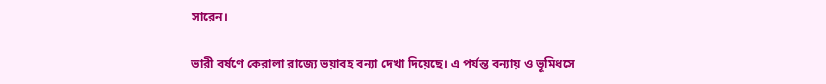সারেন।

ভারী বর্ষণে কেরালা রাজ্যে ভয়াবহ বন্যা দেখা দিয়েছে। এ পর্যন্ত বন্যায় ও ভূমিধসে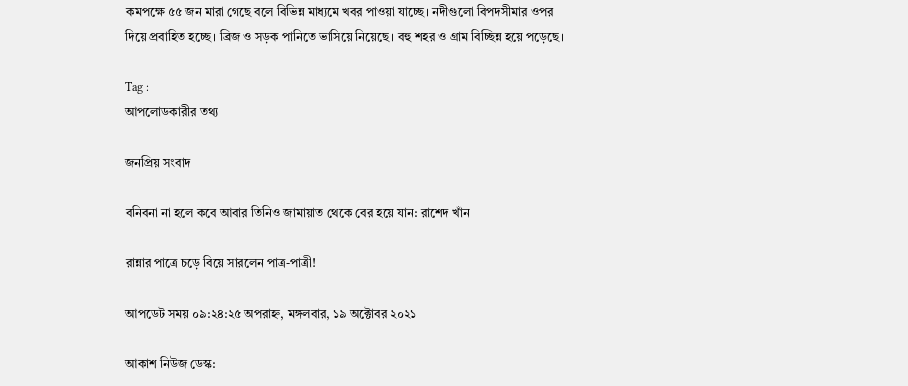কমপক্ষে ৫৫ জন মারা গেছে বলে বিভিন্ন মাধ্যমে খবর পাওয়া যাচ্ছে। নদীগুলো বিপদসীমার ওপর দিয়ে প্রবাহিত হচ্ছে। ব্রিজ ও সড়ক পানিতে ভাসিয়ে নিয়েছে। বহু শহর ও গ্রাম বিচ্ছিন্ন হয়ে পড়েছে।

Tag :
আপলোডকারীর তথ্য

জনপ্রিয় সংবাদ

বনিবনা না হলে কবে আবার তিনিও জামায়াত থেকে বের হয়ে যান: রাশেদ খাঁন

রান্নার পাত্রে চড়ে বিয়ে সারলেন পাত্র-পাত্রী!

আপডেট সময় ০৯:২৪:২৫ অপরাহ্ন, মঙ্গলবার, ১৯ অক্টোবর ২০২১

আকাশ নিউজ ডেস্ক: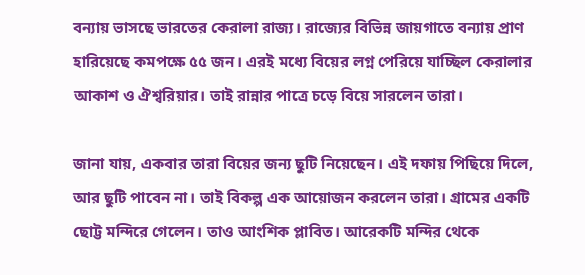বন্যায় ভাসছে ভারতের কেরালা রাজ্য। রাজ্যের বিভিন্ন জায়গাতে বন্যায় প্রাণ হারিয়েছে কমপক্ষে ৫৫ জন। এরই মধ্যে বিয়ের লগ্ন পেরিয়ে যাচ্ছিল কেরালার আকাশ ও ঐশ্বরিয়ার। তাই রান্নার পাত্রে চড়ে বিয়ে সারলেন তারা।

জানা যায়, একবার তারা বিয়ের জন্য ছুটি নিয়েছেন। এই দফায় পিছিয়ে দিলে, আর ছুটি পাবেন না। তাই বিকল্প এক আয়োজন করলেন তারা। গ্রামের একটি ছোট্ট মন্দিরে গেলেন। তাও আংশিক প্লাবিত। আরেকটি মন্দির থেকে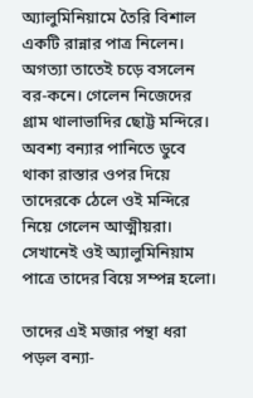অ্যালুমিনিয়ামে তৈরি বিশাল একটি রান্নার পাত্র নিলেন। অগত্যা তাতেই চড়ে বসলেন বর-কনে। গেলেন নিজেদের গ্রাম থালাভাদির ছোট্ট মন্দিরে। অবশ্য বন্যার পানিতে ডুবে থাকা রাস্তার ওপর দিয়ে তাদেরকে ঠেলে ওই মন্দিরে নিয়ে গেলেন আত্মীয়রা। সেখানেই ওই অ্যালুমিনিয়াম পাত্রে তাদের বিয়ে সম্পন্ন হলো।

তাদের এই মজার পন্থা ধরা পড়ল বন্যা-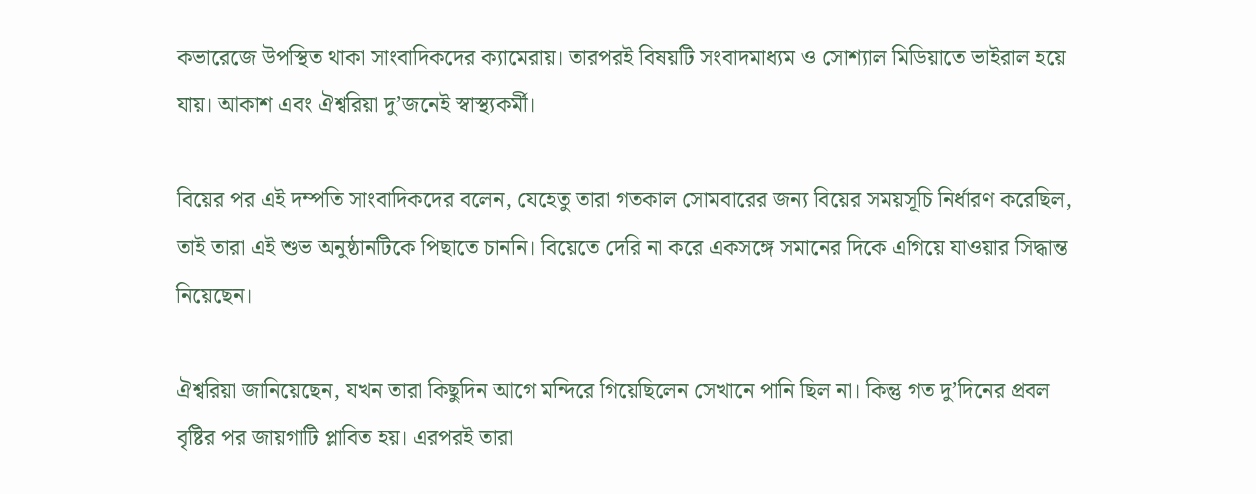কভারেজে উপস্থিত থাকা সাংবাদিকদের ক্যামেরায়। তারপরই বিষয়টি সংবাদমাধ্যম ও সোশ্যাল মিডিয়াতে ভাইরাল হয়ে যায়। আকাশ এবং ঐশ্বরিয়া দু’জনেই স্বাস্থ্যকর্মী।

বিয়ের পর এই দম্পতি সাংবাদিকদের বলেন, যেহেতু তারা গতকাল সোমবারের জন্য বিয়ের সময়সূচি নির্ধারণ করেছিল, তাই তারা এই শুভ অনুষ্ঠানটিকে পিছাতে চাননি। বিয়েতে দেরি না করে একসঙ্গে সমানের দিকে এগিয়ে যাওয়ার সিদ্ধান্ত নিয়েছেন।

ঐশ্বরিয়া জানিয়েছেন, যখন তারা কিছুদিন আগে মন্দিরে গিয়েছিলেন সেখানে পানি ছিল না। কিন্তু গত দু’দিনের প্রবল বৃষ্টির পর জায়গাটি প্লাবিত হয়। এরপরই তারা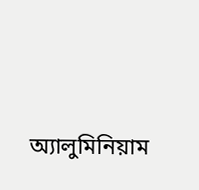অ্যালুমিনিয়াম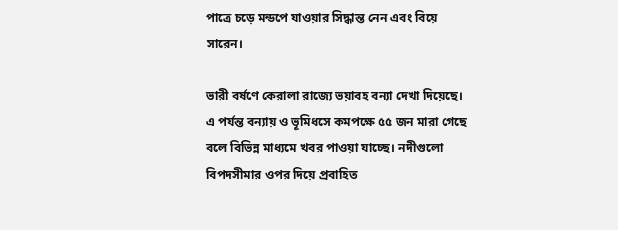পাত্রে চড়ে মন্ডপে যাওয়ার সিদ্ধান্ত নেন এবং বিয়ে সারেন।

ভারী বর্ষণে কেরালা রাজ্যে ভয়াবহ বন্যা দেখা দিয়েছে। এ পর্যন্ত বন্যায় ও ভূমিধসে কমপক্ষে ৫৫ জন মারা গেছে বলে বিভিন্ন মাধ্যমে খবর পাওয়া যাচ্ছে। নদীগুলো বিপদসীমার ওপর দিয়ে প্রবাহিত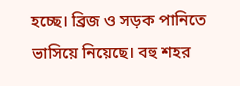হচ্ছে। ব্রিজ ও সড়ক পানিতে ভাসিয়ে নিয়েছে। বহু শহর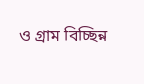ও গ্রাম বিচ্ছিন্ন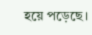হয়ে পড়েছে।